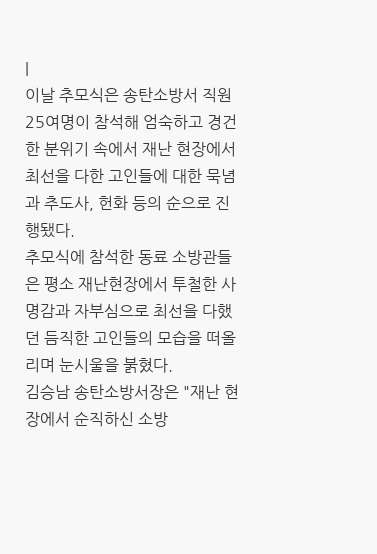|
이날 추모식은 송탄소방서 직원 25여명이 참석해 엄숙하고 경건한 분위기 속에서 재난 현장에서 최선을 다한 고인들에 대한 묵념과 추도사, 헌화 등의 순으로 진행됐다.
추모식에 참석한 동료 소방관들은 평소 재난현장에서 투철한 사명감과 자부심으로 최선을 다했던 듬직한 고인들의 모습을 떠올리며 눈시울을 붉혔다.
김승남 송탄소방서장은 "재난 현장에서 순직하신 소방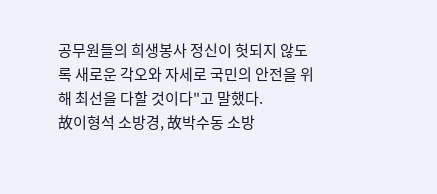공무원들의 희생봉사 정신이 헛되지 않도록 새로운 각오와 자세로 국민의 안전을 위해 최선을 다할 것이다"고 말했다.
故이형석 소방경, 故박수동 소방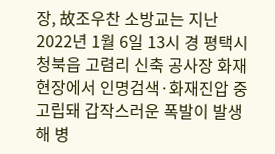장, 故조우찬 소방교는 지난 2022년 1월 6일 13시 경 평택시 청북읍 고렴리 신축 공사장 화재현장에서 인명검색·화재진압 중 고립돼 갑작스러운 폭발이 발생해 병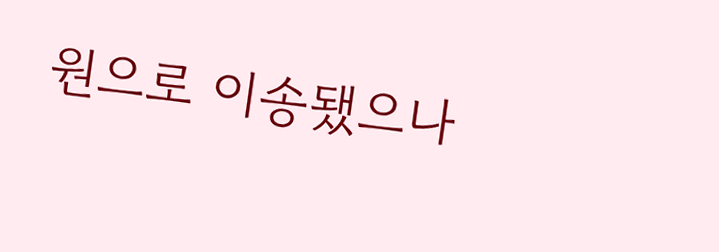원으로 이송됐으나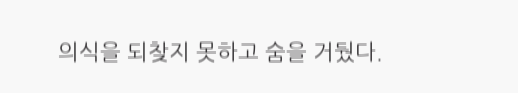의식을 되찾지 못하고 숨을 거뒀다.